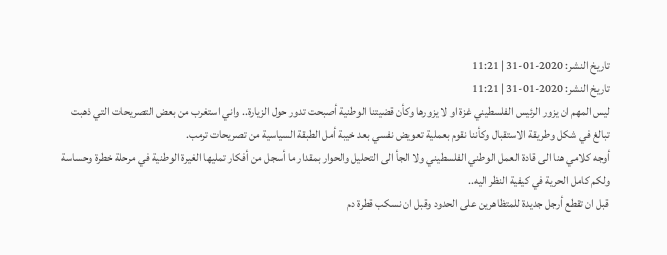تاريخ النشر: 2020-01-31 | 11:21
تاريخ النشر: 2020-01-31 | 11:21
ليس المهم ان يزور الرئيس الفلسطيني غزة او لا يزورها وكأن قضيتنا الوطنية أصبحت تدور حول الزيارة.. واني استغرب من بعض التصريحات التي ذهبت تبالغ في شكل وطريقة الاستقبال وكأننا نقوم بعملية تعويض نفسي بعد خيبة أمل الطبقة السياسية من تصريحات ترمب.
أوجه كلامي هنا الى قادة العمل الوطني الفلسطيني ولا الجأ الى التحليل والحوار بمقدار ما أسجل من أفكار تمليها الغيرة الوطنية في مرحلة خطرة وحساسة ولكم كامل الحرية في كيفية النظر اليه..
قبل ان تقطع أرجل جديدة للمتظاهرين على الحدود وقبل ان نسكب قطرة دم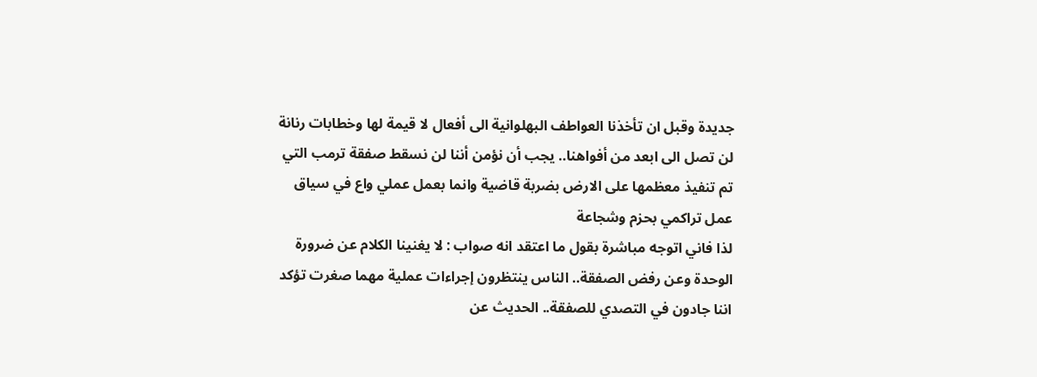جديدة وقبل ان تأخذنا العواطف البهلوانية الى أفعال لا قيمة لها وخطابات رنانة لن تصل الى ابعد من أفواهنا.. يجب أن نؤمن أننا لن نسقط صفقة ترمب التي تم تنفيذ معظمها على الارض بضربة قاضية وانما بعمل عملي واع في سياق عمل تراكمي بحزم وشجاعة
لذا فاني اتوجه مباشرة بقول ما اعتقد انه صواب : لا يغنينا الكلام عن ضرورة الوحدة وعن رفض الصفقة.. الناس ينتظرون إجراءات عملية مهما صغرت تؤكد اننا جادون في التصدي للصفقة.. الحديث عن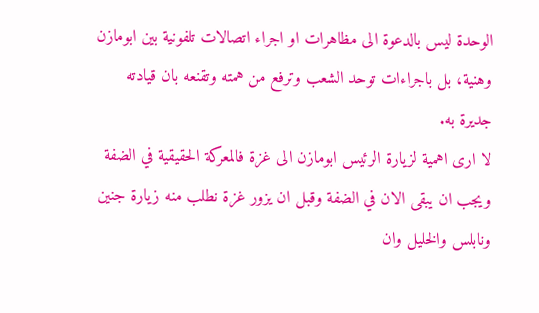الوحدة ليس بالدعوة الى مظاهرات او اجراء اتصالات تلفونية بين ابومازن وهنية، بل باجراءات توحد الشعب وترفع من همته وتقنعه بان قيادته جديرة به.
لا ارى اهمية لزيارة الرئيس ابومازن الى غزة فالمعركة الحقيقية في الضفة ويجب ان يبقى الان في الضفة وقبل ان يزور غزة نطلب منه زيارة جنين ونابلس والخليل وان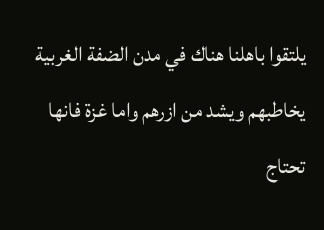يلتقوا باهلنا هناك في مدن الضفة الغربية يخاطبهم ويشد من ازرهم واما غزة فانها تحتاج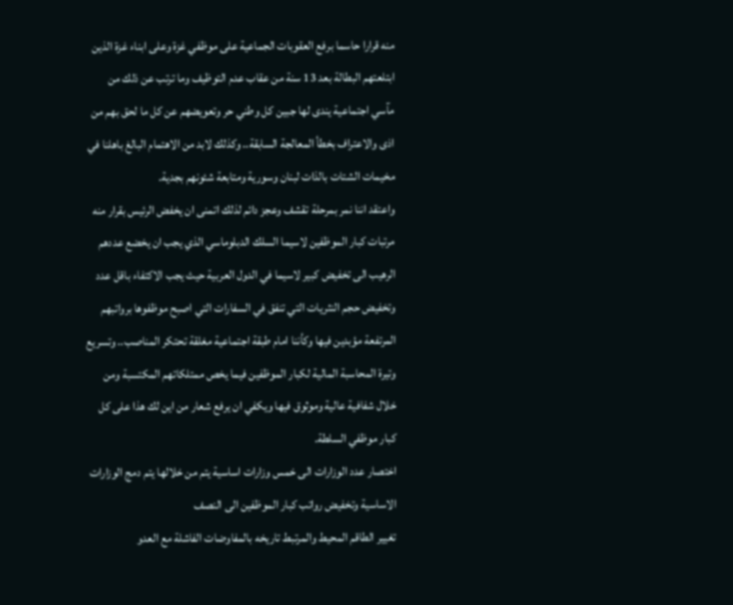منه قرارا حاسما برفع العقوبات الجماعية على موظفي غزة وعلى ابناء غزة الذين ابتلعتهم البطالة بعد 13 سنة من عقاب عدم التوظيف وما ترتب عن ذلك من مآسي اجتماعية يندى لها جبين كل وطني حر وتعويضهم عن كل ما لحق بهم من اذى والاعتراف بخطأ المعالجة السابقة.. وكذلك لابد من الاهتمام البالغ باهلنا في مخيمات الشتات بالذات لبنان وسورية ومتابعة شئونهم بجدية.
واعتقد اننا نمر بمرحلة تقشف وعجز دائم لذلك اتمنى ان يخفض الرئيس بقرار منه مرتبات كبار الموظفين لاسيما السلك الدبلوماسي الذي يجب ان يخضع عددهم الرهيب الى تخفيض كبير لاسيما في الدول العربية حيث يجب الاكتفاء باقل عدد وتخفيض حجم النثريات التي تنفق في السفارات التي اصبح موظفوها برواتبهم المرتفعة مؤبدين فيها وكأننا امام طبقة اجتماعية مغلقة تحتكر المناصب.. وتسريع وتيرة المحاسبة المالية لكبار الموظفين فيما يخص ممتلكاتهم المكتسبة ومن خلال شفافية عالية وموثوق فيها ويكفي ان يرفع شعار من اين لك هذا على كل كبار موظفي السلطة.
اختصار عدد الوزارات الى خمس وزارات اساسية يتم من خلالها يتم دمج الوزارات الاساسية وتخفيض رواتب كبار الموظفين الى النصف
تغيير الطاقم المحيط والمرتبط تاريخه بالمفاوضات الفاشلة مع العدو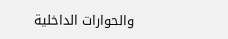والحوارات الداخلية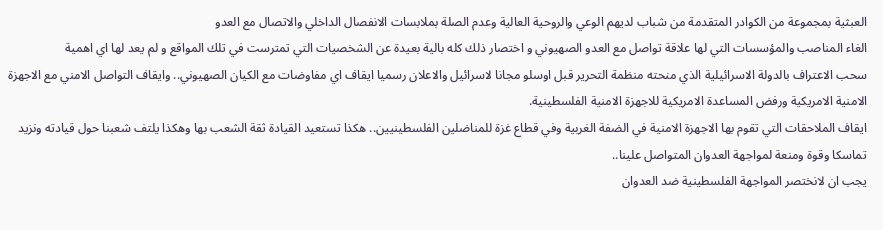العبثية بمجموعة من الكوادر المتقدمة من شباب لديهم الوعي والروحية العالية وعدم الصلة بملابسات الانفصال الداخلي والاتصال مع العدو
الغاء المناصب والمؤسسات التي لها علاقة تواصل مع العدو الصهيوني و اختصار ذلك كله بالية بعيدة عن الشخصيات التي تمترست في تلك المواقع و لم يعد لها اي اهمية
سحب الاعتراف بالدولة الاسرائيلية الذي منحته منظمة التحرير قبل اوسلو مجانا لاسرائيل والاعلان رسميا ايقاف اي مفاوضات مع الكيان الصهيوني.. وايقاف التواصل الامني مع الاجهزة الامنية الامريكية ورفض المساعدة الامريكية للاجهزة الامنية الفلسطينية.
ايقاف الملاحقات التي تقوم بها الاجهزة الامنية في الضفة الغربية وفي قطاع غزة للمناضلين الفلسطينيين.. هكذا تستعيد القيادة ثقة الشعب بها وهكذا يلتف شعبنا حول قيادته ونزيد تماسكا وقوة ومنعة لمواجهة العدوان المتواصل علينا..
يجب ان لانختصر المواجهة الفلسطينية ضد العدوان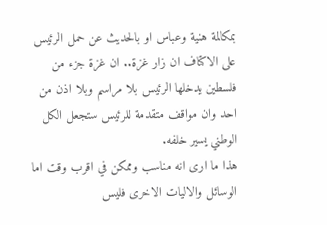بمكالمة هنية وعباس او بالحديث عن حمل الرئيس على الاكتاف ان زار غزة.. ان غزة جزء من فلسطين يدخلها الرئيس بلا مراسم وبلا اذن من احد وان مواقف متقدمة للرئيس ستجعل الكل الوطني يسير خلفه.
هذا ما ارى انه مناسب وممكن في اقرب وقت اما الوسائل والاليات الاخرى فليس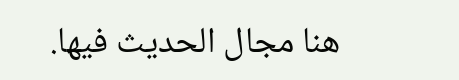هنا مجال الحديث فيها.